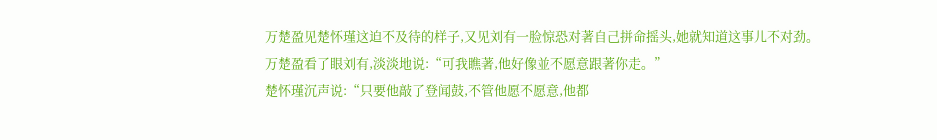万楚盈见楚怀瑾这迫不及待的样子,又见刘有一脸惊恐对著自己拼命摇头,她就知道这事儿不对劲。
万楚盈看了眼刘有,淡淡地说:“可我瞧著,他好像並不愿意跟著你走。”
楚怀瑾沉声说:“只要他敲了登闻鼓,不管他愿不愿意,他都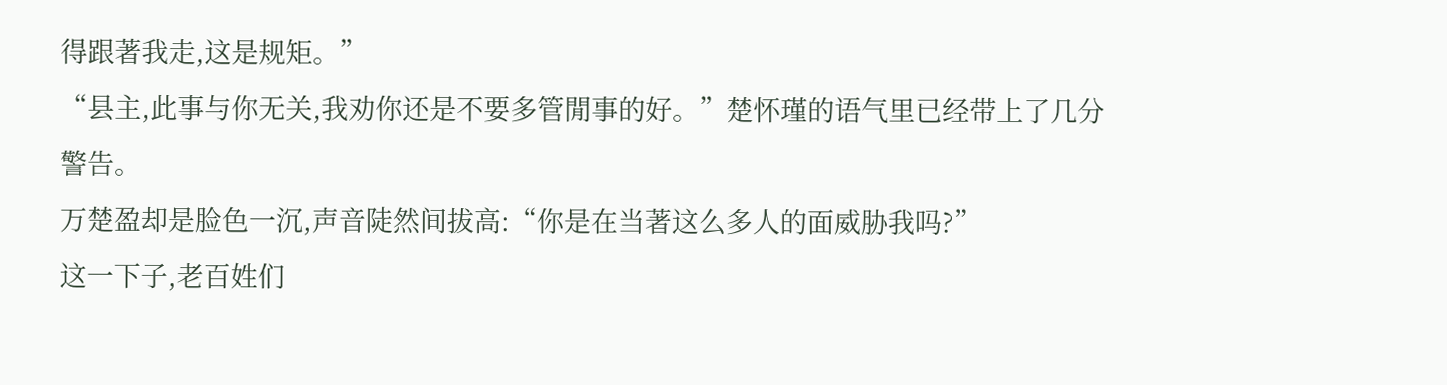得跟著我走,这是规矩。”
“县主,此事与你无关,我劝你还是不要多管閒事的好。”楚怀瑾的语气里已经带上了几分警告。
万楚盈却是脸色一沉,声音陡然间拔高:“你是在当著这么多人的面威胁我吗?”
这一下子,老百姓们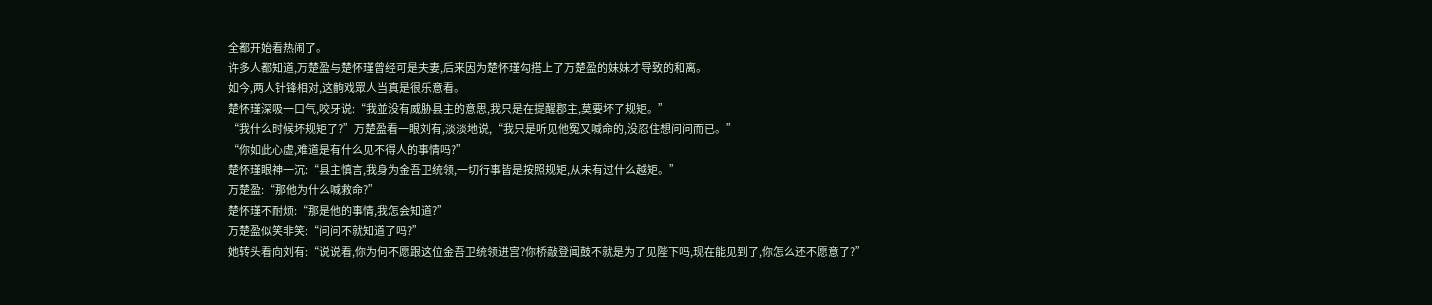全都开始看热闹了。
许多人都知道,万楚盈与楚怀瑾曾经可是夫妻,后来因为楚怀瑾勾搭上了万楚盈的妹妹才导致的和离。
如今,两人针锋相对,这齣戏眾人当真是很乐意看。
楚怀瑾深吸一口气,咬牙说:“我並没有威胁县主的意思,我只是在提醒郡主,莫要坏了规矩。”
“我什么时候坏规矩了?”万楚盈看一眼刘有,淡淡地说,“我只是听见他冤又喊命的,没忍住想问问而已。”
“你如此心虚,难道是有什么见不得人的事情吗?”
楚怀瑾眼神一沉:“县主慎言,我身为金吾卫统领,一切行事皆是按照规矩,从未有过什么越矩。”
万楚盈:“那他为什么喊救命?”
楚怀瑾不耐烦:“那是他的事情,我怎会知道?”
万楚盈似笑非笑:“问问不就知道了吗?”
她转头看向刘有:“说说看,你为何不愿跟这位金吾卫统领进宫?你桥敲登闻鼓不就是为了见陛下吗,现在能见到了,你怎么还不愿意了?”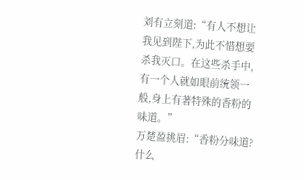刘有立刻道:“有人不想让我见到陛下,为此不惜想要杀我灭口。在这些杀手中,有一个人就如眼前统领一般,身上有著特殊的香粉的味道。”
万楚盈挑眉:“香粉分味道?什么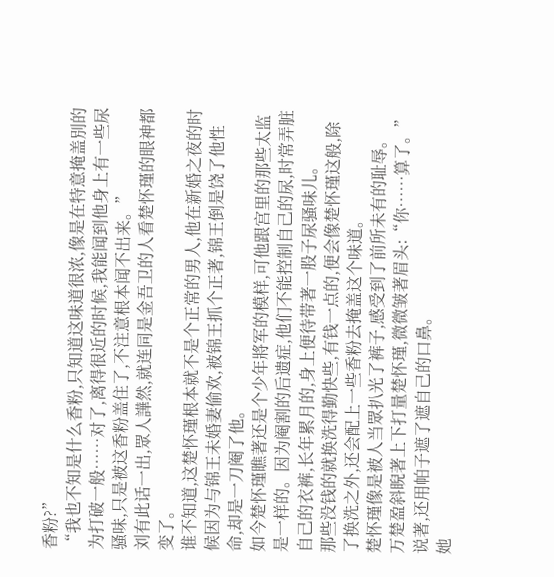香粉?”
“我也不知是什么香粉,只知道这味道很浓,像是在特意掩盖別的为打破一般……对了,离得很近的时候,我能闻到他身上有一些尿骚味,只是被这香粉盖住了,不注意根本闻不出来。”
刘有此话一出,眾人譁然,就连同是金吾卫的人看楚怀瑾的眼神都变了。
谁不知道,这楚怀瑾根本就不是个正常的男人,他在新婚之夜的时候因为与锦王未婚妻偷欢,被锦王抓个正著,锦王倒是饶了他性命,却是一刀阉了他。
如今楚怀瑾瞧著还是个少年將军的模样,可他跟宫里的那些太监是一样的。因为阉割的后遗症,他们不能控制自己的尿,时常弄脏自己的衣裤,长年累月的,身上便待带著一股子尿骚味儿。
那些没钱的就换洗得勤快些,有钱一点的,便会像楚怀瑾这般,除了换洗之外,还会配上一些香粉去掩盖这个味道。
楚怀瑾像是被人当眾扒光了裤子,感受到了前所未有的耻辱。
万楚盈斜睨著上下打量楚怀瑾,微微皱著眉头:“你……算了。”
说著,还用帕子遮了遮自己的口鼻。
她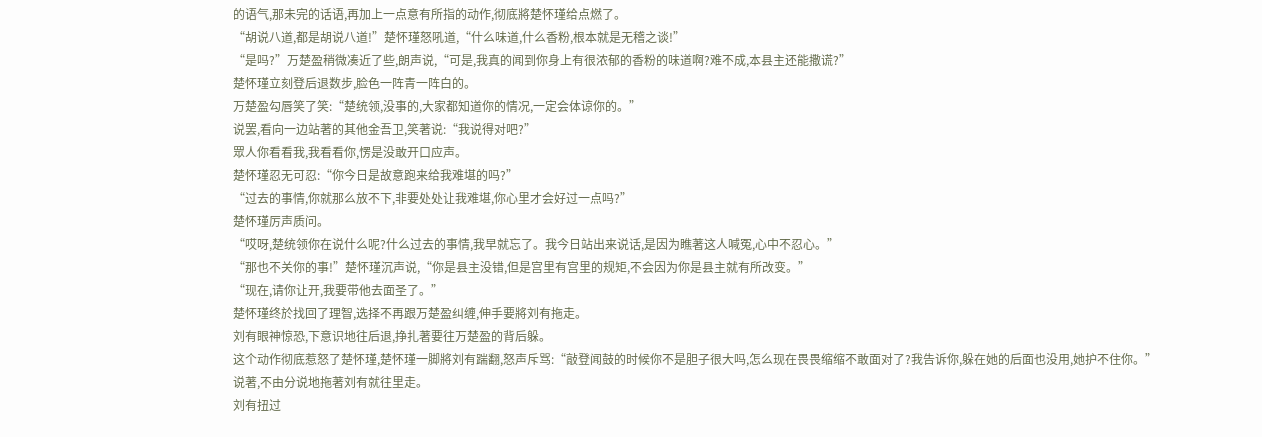的语气,那未完的话语,再加上一点意有所指的动作,彻底將楚怀瑾给点燃了。
“胡说八道,都是胡说八道!”楚怀瑾怒吼道,“什么味道,什么香粉,根本就是无稽之谈!”
“是吗?”万楚盈稍微凑近了些,朗声说,“可是,我真的闻到你身上有很浓郁的香粉的味道啊?难不成,本县主还能撒谎?”
楚怀瑾立刻登后退数步,脸色一阵青一阵白的。
万楚盈勾唇笑了笑:“楚统领,没事的,大家都知道你的情况,一定会体谅你的。”
说罢,看向一边站著的其他金吾卫,笑著说:“我说得对吧?”
眾人你看看我,我看看你,愣是没敢开口应声。
楚怀瑾忍无可忍:“你今日是故意跑来给我难堪的吗?”
“过去的事情,你就那么放不下,非要处处让我难堪,你心里才会好过一点吗?”
楚怀瑾厉声质问。
“哎呀,楚统领你在说什么呢?什么过去的事情,我早就忘了。我今日站出来说话,是因为瞧著这人喊冤,心中不忍心。”
“那也不关你的事!”楚怀瑾沉声说,“你是县主没错,但是宫里有宫里的规矩,不会因为你是县主就有所改变。”
“现在,请你让开,我要带他去面圣了。”
楚怀瑾终於找回了理智,选择不再跟万楚盈纠缠,伸手要將刘有拖走。
刘有眼神惊恐,下意识地往后退,挣扎著要往万楚盈的背后躲。
这个动作彻底惹怒了楚怀瑾,楚怀瑾一脚將刘有踹翻,怒声斥骂:“敲登闻鼓的时候你不是胆子很大吗,怎么现在畏畏缩缩不敢面对了?我告诉你,躲在她的后面也没用,她护不住你。”
说著,不由分说地拖著刘有就往里走。
刘有扭过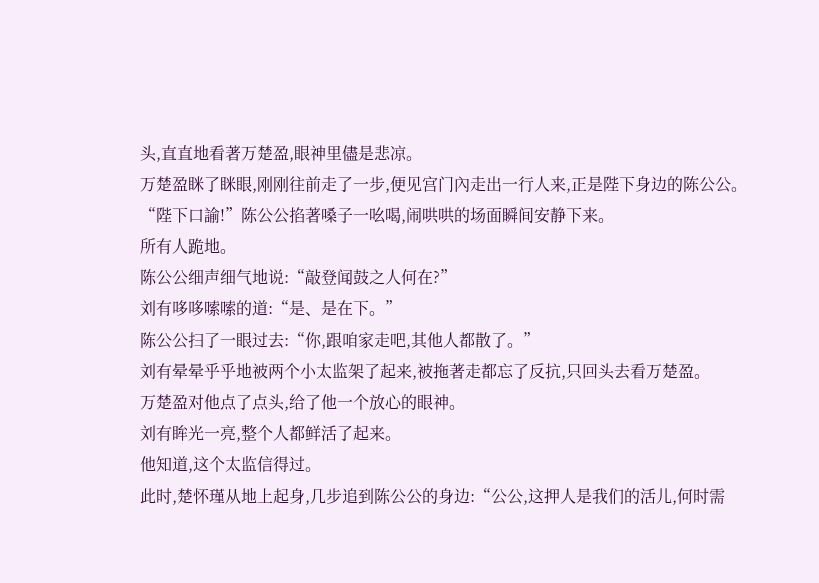头,直直地看著万楚盈,眼神里儘是悲凉。
万楚盈眯了眯眼,刚刚往前走了一步,便见宫门內走出一行人来,正是陛下身边的陈公公。
“陛下口諭!”陈公公掐著嗓子一吆喝,闹哄哄的场面瞬间安静下来。
所有人跪地。
陈公公细声细气地说:“敲登闻鼓之人何在?”
刘有哆哆嗦嗦的道:“是、是在下。”
陈公公扫了一眼过去:“你,跟咱家走吧,其他人都散了。”
刘有晕晕乎乎地被两个小太监架了起来,被拖著走都忘了反抗,只回头去看万楚盈。
万楚盈对他点了点头,给了他一个放心的眼神。
刘有眸光一亮,整个人都鲜活了起来。
他知道,这个太监信得过。
此时,楚怀瑾从地上起身,几步追到陈公公的身边:“公公,这押人是我们的活儿,何时需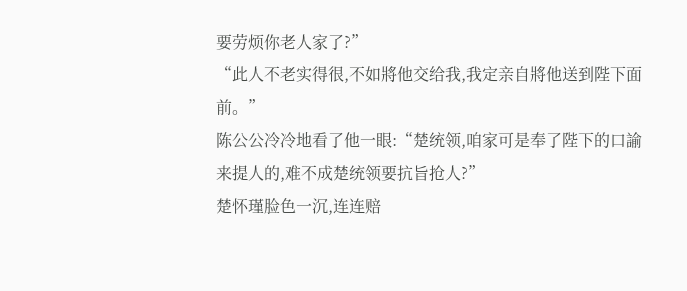要劳烦你老人家了?”
“此人不老实得很,不如將他交给我,我定亲自將他送到陛下面前。”
陈公公冷冷地看了他一眼:“楚统领,咱家可是奉了陛下的口諭来提人的,难不成楚统领要抗旨抢人?”
楚怀瑾脸色一沉,连连赔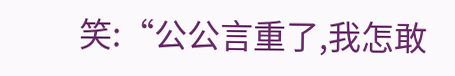笑:“公公言重了,我怎敢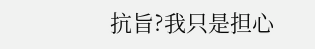抗旨?我只是担心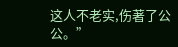这人不老实,伤著了公公。”